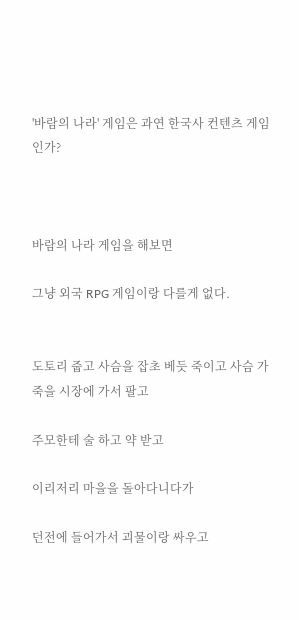'바람의 나라' 게임은 과연 한국사 컨텐츠 게임인가?



바람의 나라 게임을 해보면

그냥 외국 RPG 게임이랑 다를게 없다.


도토리 줍고 사슴을 잡초 베듯 죽이고 사슴 가죽을 시장에 가서 팔고

주모한테 술 하고 약 받고

이리저리 마을을 돌아다니다가

던전에 들어가서 괴물이랑 싸우고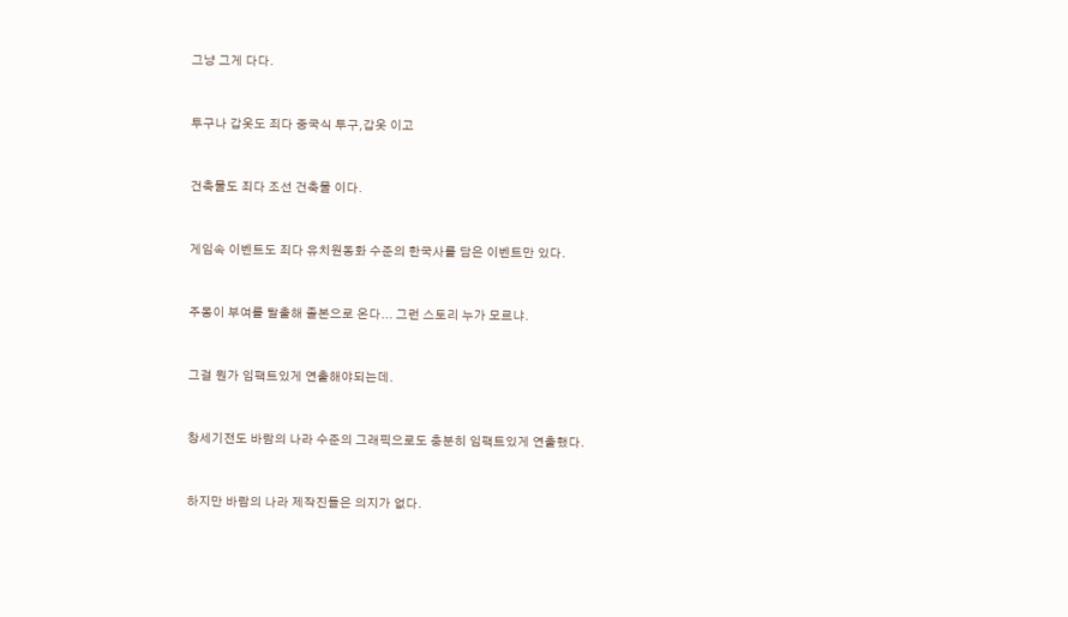그냥 그게 다다.


투구나 갑옷도 죄다 중국식 투구,갑옷 이고


건축물도 죄다 조선 건축물 이다.


게임속 이벤트도 죄다 유치원동화 수준의 한국사를 담은 이벤트만 있다.


주몽이 부여를 탈출해 졸본으로 온다... 그런 스토리 누가 모르냐.


그걸 뭔가 임팩트있게 연출해야되는데.


창세기전도 바람의 나라 수준의 그래픽으로도 충분히 임팩트있게 연출했다.


하지만 바람의 나라 제작진들은 의지가 없다.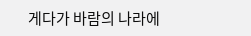게다가 바람의 나라에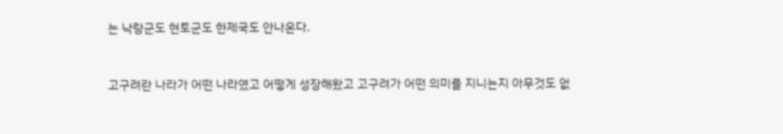는 낙랑군도 현토군도 한제국도 안나온다.


고구려란 나라가 어떤 나라였고 어떻게 성장해왔고 고구려가 어떤 의미를 지니는지 아무것도 없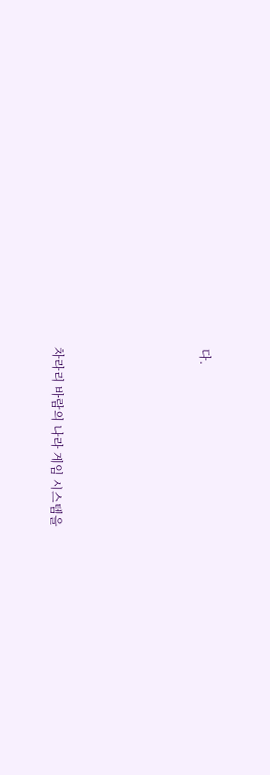다.







차라리 바람의 나라 게임 시스템을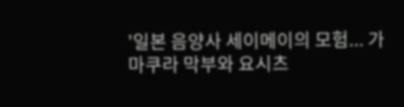'일본 음양사 세이메이의 모험... 가마쿠라 막부와 요시츠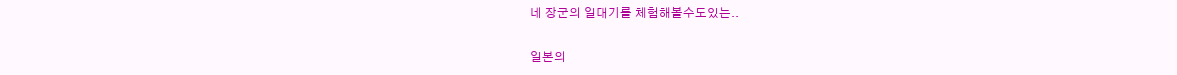네 장군의 일대기를 체험해볼수도있는..

일본의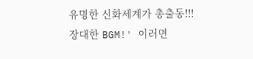유명한 신화세계가 총출동!!! 장대한 BGM!' 이러면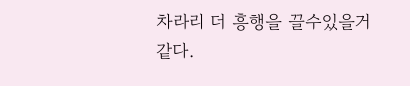차라리 더 흥행을 끌수있을거 같다.